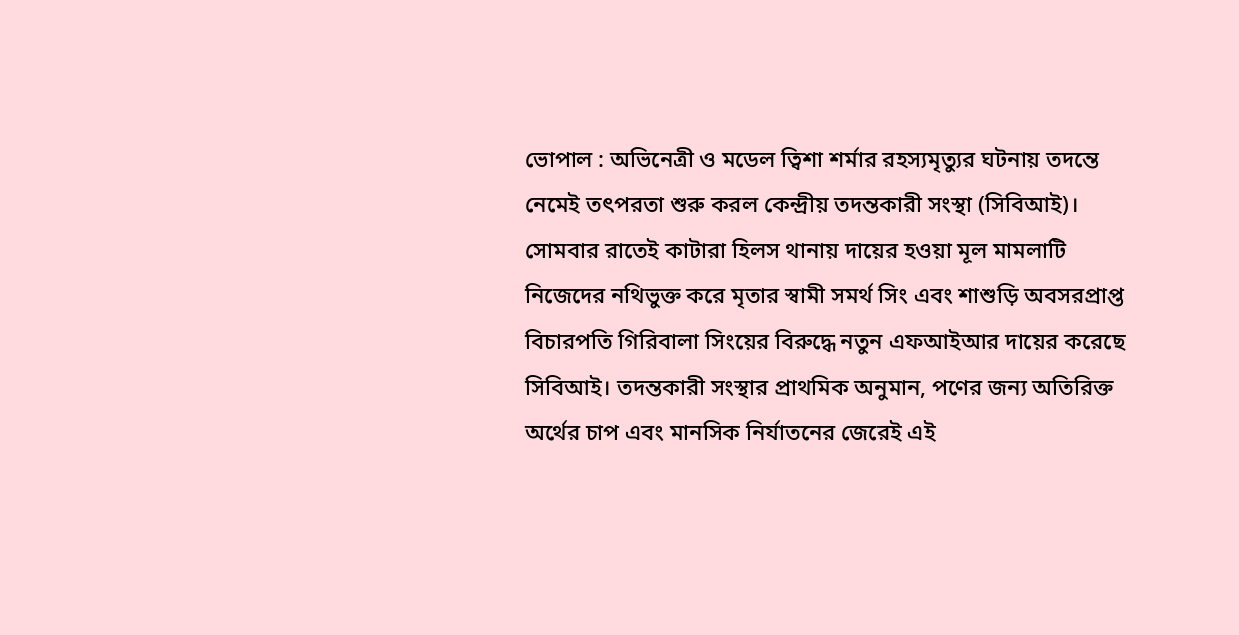ভোপাল : অভিনেত্রী ও মডেল ত্বিশা শর্মার রহস্যমৃত্যুর ঘটনায় তদন্তে নেমেই তৎপরতা শুরু করল কেন্দ্রীয় তদন্তকারী সংস্থা (সিবিআই)। সোমবার রাতেই কাটারা হিলস থানায় দায়ের হওয়া মূল মামলাটি নিজেদের নথিভুক্ত করে মৃতার স্বামী সমর্থ সিং এবং শাশুড়ি অবসরপ্রাপ্ত বিচারপতি গিরিবালা সিংয়ের বিরুদ্ধে নতুন এফআইআর দায়ের করেছে সিবিআই। তদন্তকারী সংস্থার প্রাথমিক অনুমান, পণের জন্য অতিরিক্ত অর্থের চাপ এবং মানসিক নির্যাতনের জেরেই এই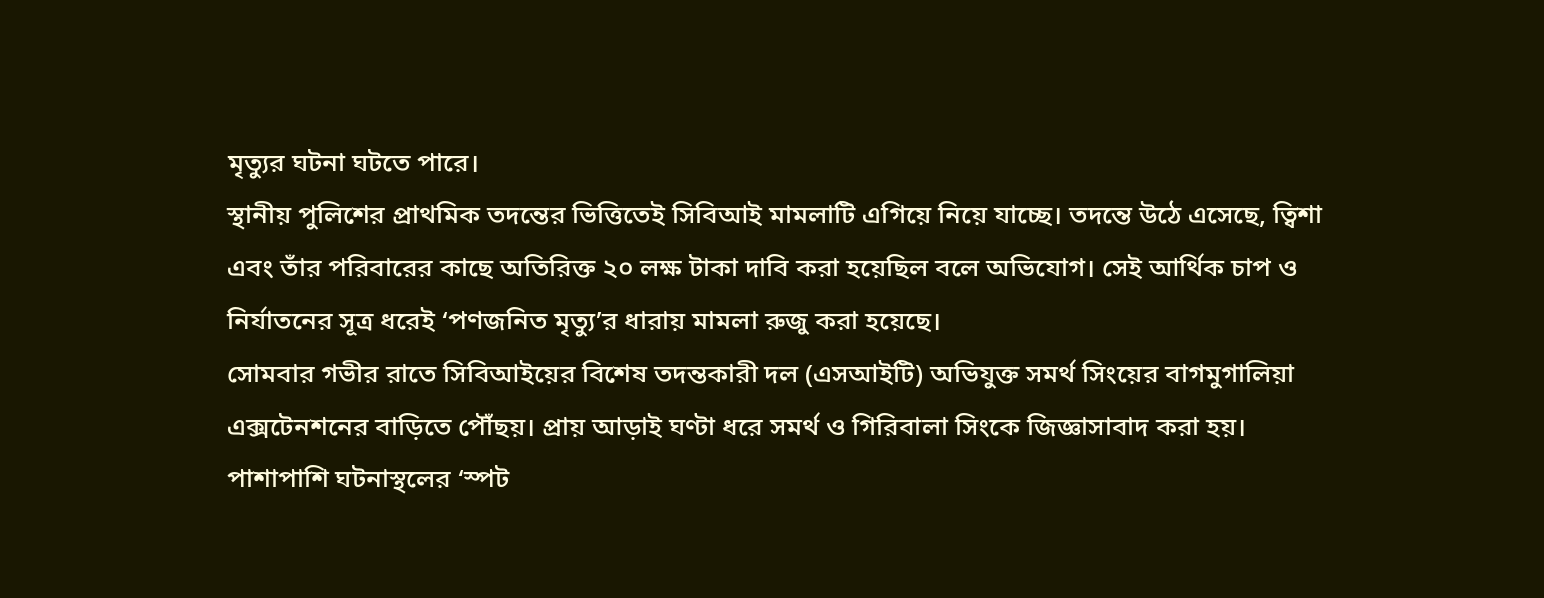মৃত্যুর ঘটনা ঘটতে পারে।
স্থানীয় পুলিশের প্রাথমিক তদন্তের ভিত্তিতেই সিবিআই মামলাটি এগিয়ে নিয়ে যাচ্ছে। তদন্তে উঠে এসেছে, ত্বিশা এবং তাঁর পরিবারের কাছে অতিরিক্ত ২০ লক্ষ টাকা দাবি করা হয়েছিল বলে অভিযোগ। সেই আর্থিক চাপ ও নির্যাতনের সূত্র ধরেই ‘পণজনিত মৃত্যু’র ধারায় মামলা রুজু করা হয়েছে।
সোমবার গভীর রাতে সিবিআইয়ের বিশেষ তদন্তকারী দল (এসআইটি) অভিযুক্ত সমর্থ সিংয়ের বাগমুগালিয়া এক্সটেনশনের বাড়িতে পৌঁছয়। প্রায় আড়াই ঘণ্টা ধরে সমর্থ ও গিরিবালা সিংকে জিজ্ঞাসাবাদ করা হয়। পাশাপাশি ঘটনাস্থলের ‘স্পট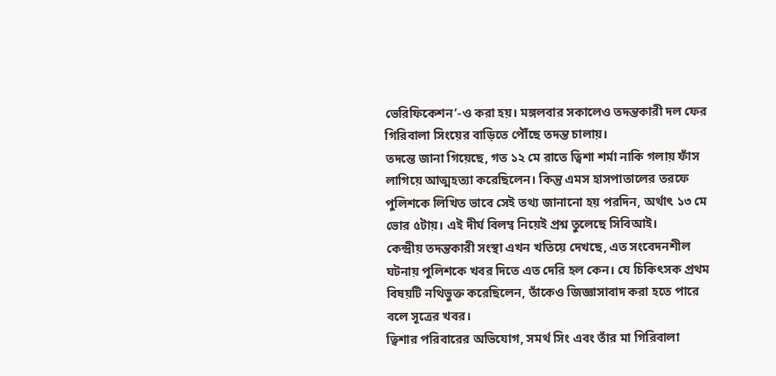ভেরিফিকেশন’-ও করা হয়। মঙ্গলবার সকালেও তদন্তকারী দল ফের গিরিবালা সিংয়ের বাড়িতে পৌঁছে তদন্ত চালায়।
তদন্তে জানা গিয়েছে, গত ১২ মে রাতে ত্বিশা শর্মা নাকি গলায় ফাঁস লাগিয়ে আত্মহত্যা করেছিলেন। কিন্তু এমস হাসপাতালের তরফে পুলিশকে লিখিত ভাবে সেই তথ্য জানানো হয় পরদিন, অর্থাৎ ১৩ মে ভোর ৫টায়। এই দীর্ঘ বিলম্ব নিয়েই প্রশ্ন তুলেছে সিবিআই।
কেন্দ্রীয় তদন্তকারী সংস্থা এখন খতিয়ে দেখছে, এত সংবেদনশীল ঘটনায় পুলিশকে খবর দিতে এত দেরি হল কেন। যে চিকিৎসক প্রথম বিষয়টি নথিভুক্ত করেছিলেন, তাঁকেও জিজ্ঞাসাবাদ করা হতে পারে বলে সূত্রের খবর।
ত্বিশার পরিবারের অভিযোগ, সমর্থ সিং এবং তাঁর মা গিরিবালা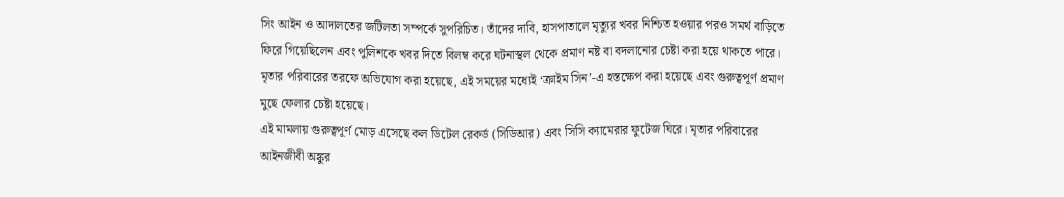সিং আইন ও আদালতের জটিলতা সম্পর্কে সুপরিচিত। তাঁদের দাবি, হাসপাতালে মৃত্যুর খবর নিশ্চিত হওয়ার পরও সমর্থ বাড়িতে ফিরে গিয়েছিলেন এবং পুলিশকে খবর দিতে বিলম্ব করে ঘটনাস্থল থেকে প্রমাণ নষ্ট বা বদলানোর চেষ্টা করা হয়ে থাকতে পারে।
মৃতার পরিবারের তরফে অভিযোগ করা হয়েছে, এই সময়ের মধ্যেই ‘ক্রাইম সিন’-এ হস্তক্ষেপ করা হয়েছে এবং গুরুত্বপূর্ণ প্রমাণ মুছে ফেলার চেষ্টা হয়েছে।
এই মামলায় গুরুত্বপূর্ণ মোড় এসেছে কল ডিটেল রেকর্ড (সিডিআর) এবং সিসি ক্যামেরার ফুটেজ ঘিরে। মৃতার পরিবারের আইনজীবী অঙ্কুর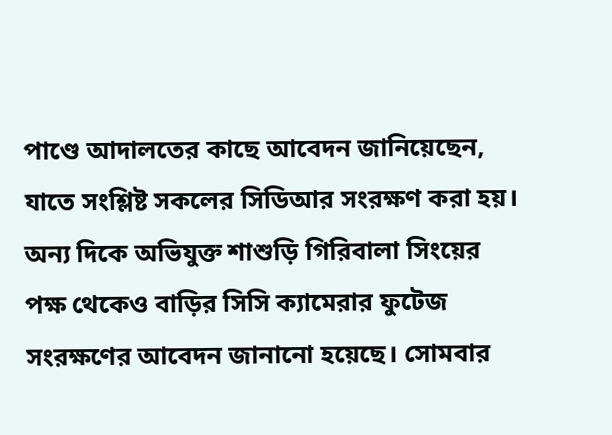পাণ্ডে আদালতের কাছে আবেদন জানিয়েছেন, যাতে সংশ্লিষ্ট সকলের সিডিআর সংরক্ষণ করা হয়।
অন্য দিকে অভিযুক্ত শাশুড়ি গিরিবালা সিংয়ের পক্ষ থেকেও বাড়ির সিসি ক্যামেরার ফুটেজ সংরক্ষণের আবেদন জানানো হয়েছে। সোমবার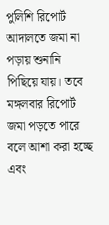পুলিশি রিপোর্ট আদালতে জমা না পড়ায় শুনানি পিছিয়ে যায়। তবে মঙ্গলবার রিপোর্ট জমা পড়তে পারে বলে আশা করা হচ্ছে এবং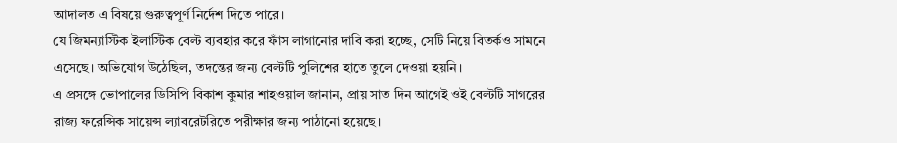আদালত এ বিষয়ে গুরুত্বপূর্ণ নির্দেশ দিতে পারে।
যে জিমন্যাস্টিক ইলাস্টিক বেল্ট ব্যবহার করে ফাঁস লাগানোর দাবি করা হচ্ছে, সেটি নিয়ে বিতর্কও সামনে এসেছে। অভিযোগ উঠেছিল, তদন্তের জন্য বেল্টটি পুলিশের হাতে তুলে দেওয়া হয়নি।
এ প্রসঙ্গে ভোপালের ডিসিপি বিকাশ কুমার শাহওয়াল জানান, প্রায় সাত দিন আগেই ওই বেল্টটি সাগরের রাজ্য ফরেন্সিক সায়েন্স ল্যাবরেটরিতে পরীক্ষার জন্য পাঠানো হয়েছে।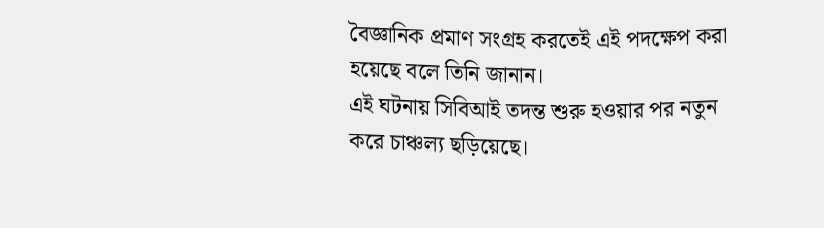বৈজ্ঞানিক প্রমাণ সংগ্রহ করতেই এই পদক্ষেপ করা হয়েছে বলে তিনি জানান।
এই ঘটনায় সিবিআই তদন্ত শুরু হওয়ার পর নতুন করে চাঞ্চল্য ছড়িয়েছে।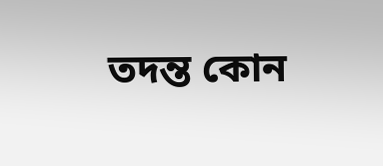তদন্ত কোন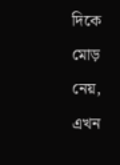দিকে মোড় নেয়, এখন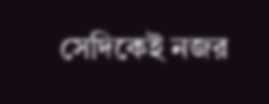সেদিকেই নজর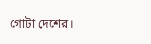গোটা দেশের।